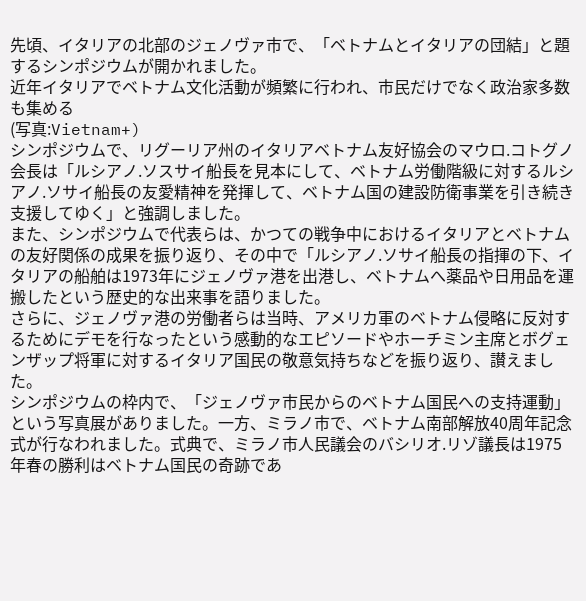先頃、イタリアの北部のジェノヴァ市で、「ベトナムとイタリアの団結」と題するシンポジウムが開かれました。
近年イタリアでベトナム文化活動が頻繁に行われ、市民だけでなく政治家多数も集める
(写真:Vietnam+)
シンポジウムで、リグーリア州のイタリアベトナム友好協会のマウロ.コトグノ会長は「ルシアノ.ソスサイ船長を見本にして、ベトナム労働階級に対するルシアノ.ソサイ船長の友愛精神を発揮して、ベトナム国の建設防衛事業を引き続き支援してゆく」と強調しました。
また、シンポジウムで代表らは、かつての戦争中におけるイタリアとベトナムの友好関係の成果を振り返り、その中で「ルシアノ.ソサイ船長の指揮の下、イタリアの船舶は1973年にジェノヴァ港を出港し、ベトナムへ薬品や日用品を運搬したという歴史的な出来事を語りました。
さらに、ジェノヴァ港の労働者らは当時、アメリカ軍のベトナム侵略に反対するためにデモを行なったという感動的なエピソードやホーチミン主席とボグェンザップ将軍に対するイタリア国民の敬意気持ちなどを振り返り、讃えました。
シンポジウムの枠内で、「ジェノヴァ市民からのベトナム国民への支持運動」という写真展がありました。一方、ミラノ市で、ベトナム南部解放40周年記念式が行なわれました。式典で、ミラノ市人民議会のバシリオ.リゾ議長は1975年春の勝利はベトナム国民の奇跡であ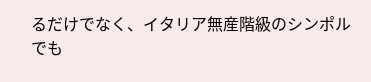るだけでなく、イタリア無産階級のシンポルでも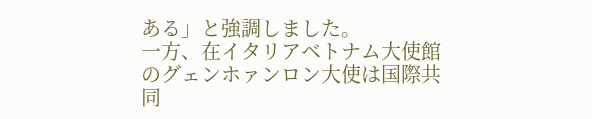ある」と強調しました。
一方、在イタリアベトナム大使館のグェンホァンロン大使は国際共同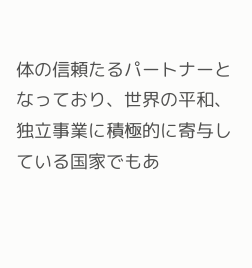体の信頼たるパートナーとなっており、世界の平和、独立事業に積極的に寄与している国家でもあ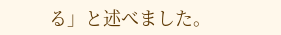る」と述べました。